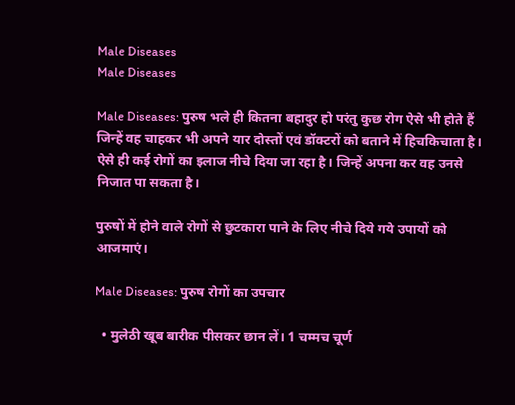Male Diseases
Male Diseases

Male Diseases: पुरुष भले ही कितना बहादुर हो परंतु कुछ रोग ऐसे भी होते हैं जिन्हें वह चाहकर भी अपने यार दोस्तों एवं डॉक्टरों को बताने में हिचकिचाता है। ऐसे ही कई रोगों का इलाज नीचे दिया जा रहा है। जिन्हें अपना कर वह उनसे निजात पा सकता है।

पुरुषों में होने वाले रोगों से छुटकारा पाने के लिए नीचे दिये गये उपायों को आजमाएं।

Male Diseases: पुरुष रोगों का उपचार

  • मुलेठी खूब बारीक पीसकर छान लें। 1 चम्मच चूर्ण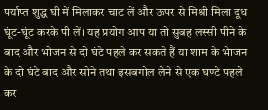पर्याप्त शुद्ध घी में मिलाकर चाट लें और ऊपर से मिश्री मिला दूध घूंट-घूंट करके पी लें। यह प्रयोग आप या तो सुबह लस्सी पीने के बाद और भोजन से दो घंटे पहले कर सकते हैं या शाम के भेाजन के दो घंटे बाद और सोने तथा इसबगोल लेने से एक घण्टे पहले कर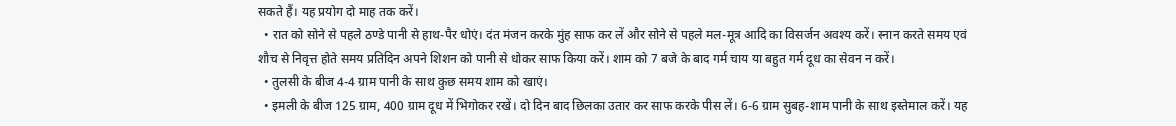सकते हैं। यह प्रयोग दो माह तक करें।
  • रात को सोने से पहले ठण्डे पानी से हाथ-पैर धोएं। दंत मंजन करके मुंह साफ कर लें और सोने से पहले मल-मूत्र आदि का विसर्जन अवश्य करें। स्नान करते समय एवं शौच से निवृत्त होते समय प्रतिदिन अपने शिशन को पानी से धोकर साफ किया करें। शाम को 7 बजे के बाद गर्म चाय या बहुत गर्म दूध का सेवन न करें।
  • तुलसी के बीज 4-4 ग्राम पानी के साथ कुछ समय शाम को खाएं।
  • इमली के बीज 125 ग्राम, 400 ग्राम दूध में भिगोकर रखें। दो दिन बाद छिलका उतार कर साफ करके पीस लें। 6-6 ग्राम सुबह-शाम पानी के साथ इस्तेमाल करें। यह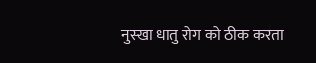नुस्खा धातु रोग को ठीक करता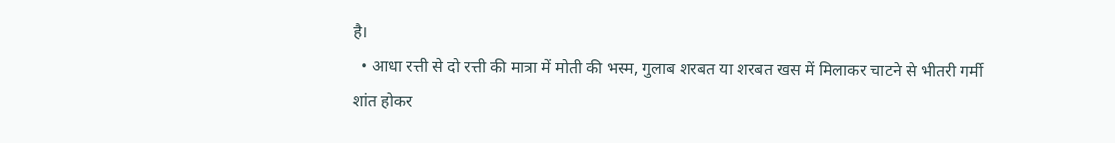है।
  • आधा रत्ती से दो रत्ती की मात्रा में मोती की भस्म, गुलाब शरबत या शरबत खस में मिलाकर चाटने से भीतरी गर्मी शांत होकर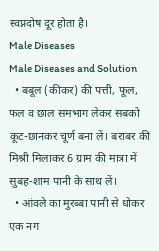स्वप्नदोष दूर होता है।
Male Diseases
Male Diseases and Solution
  • बबूल (कीकर) की पत्ती, फूल, फल व छाल समभाग लेकर सबको कूट-छानकर चूर्ण बना लें। बराबर की मिश्री मिलाकर 6 ग्राम की मात्रा में सुबह-शाम पानी के साथ लें।
  • आंवले का मुरब्बा पानी से धोकर एक नग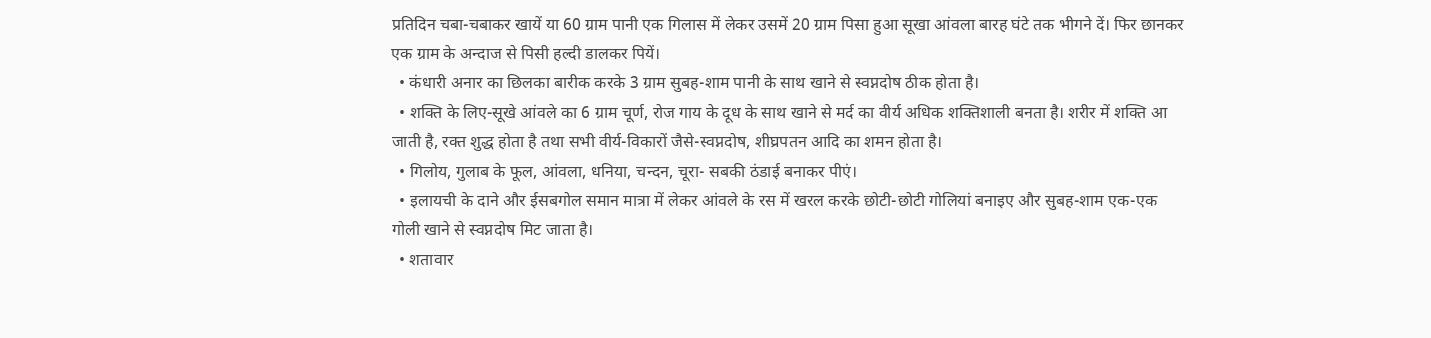प्रतिदिन चबा-चबाकर खायें या 60 ग्राम पानी एक गिलास में लेकर उसमें 20 ग्राम पिसा हुआ सूखा आंवला बारह घंटे तक भीगने दें। फिर छानकर एक ग्राम के अन्दाज से पिसी हल्दी डालकर पियें।
  • कंधारी अनार का छिलका बारीक करके 3 ग्राम सुबह-शाम पानी के साथ खाने से स्वप्नदोष ठीक होता है।
  • शक्ति के लिए-सूखे आंवले का 6 ग्राम चूर्ण, रोज गाय के दूध के साथ खाने से मर्द का वीर्य अधिक शक्तिशाली बनता है। शरीर में शक्ति आ जाती है, रक्त शुद्ध होता है तथा सभी वीर्य-विकारों जैसे-स्वप्नदोष, शीघ्रपतन आदि का शमन होता है।
  • गिलोय, गुलाब के फूल, आंवला, धनिया, चन्दन, चूरा- सबकी ठंडाई बनाकर पीएं।
  • इलायची के दाने और ईसबगोल समान मात्रा में लेकर आंवले के रस में खरल करके छोटी-छोटी गोलियां बनाइए और सुबह-शाम एक-एक गोली खाने से स्वप्नदोष मिट जाता है।
  • शतावार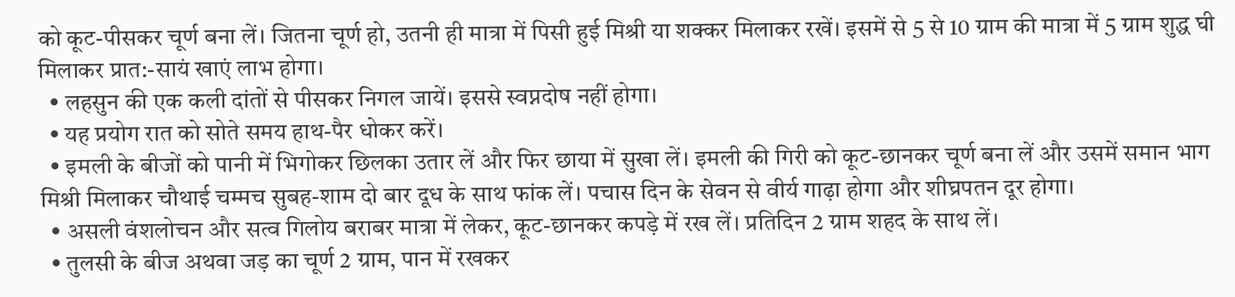को कूट-पीसकर चूर्ण बना लें। जितना चूर्ण हो, उतनी ही मात्रा में पिसी हुई मिश्री या शक्कर मिलाकर रखें। इसमें से 5 से 10 ग्राम की मात्रा में 5 ग्राम शुद्ध घी मिलाकर प्रात:-सायं खाएं लाभ होगा।
  • लहसुन की एक कली दांतों से पीसकर निगल जायें। इससे स्वप्नदोष नहीं होगा।
  • यह प्रयोग रात को सोते समय हाथ-पैर धोकर करें।
  • इमली के बीजों को पानी में भिगोकर छिलका उतार लें और फिर छाया में सुखा लें। इमली की गिरी को कूट-छानकर चूर्ण बना लें और उसमें समान भाग मिश्री मिलाकर चौथाई चम्मच सुबह-शाम दो बार दूध के साथ फांक लें। पचास दिन के सेवन से वीर्य गाढ़ा होगा और शीघ्रपतन दूर होगा।
  • असली वंशलोचन और सत्व गिलोय बराबर मात्रा में लेकर, कूट-छानकर कपड़े में रख लें। प्रतिदिन 2 ग्राम शहद के साथ लें।
  • तुलसी के बीज अथवा जड़ का चूर्ण 2 ग्राम, पान में रखकर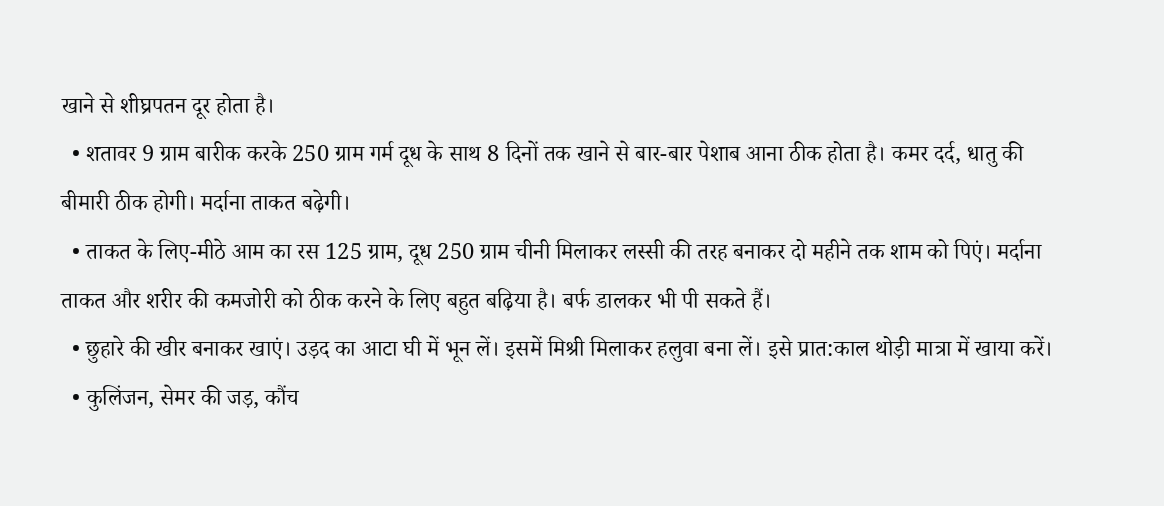खाने से शीघ्रपतन दूर होता है।
  • शतावर 9 ग्राम बारीक करके 250 ग्राम गर्म दूध के साथ 8 दिनों तक खाने से बार-बार पेशाब आना ठीक होता है। कमर दर्द, धातु की बीमारी ठीक होगी। मर्दाना ताकत बढ़ेगी।
  • ताकत के लिए-मीठे आम का रस 125 ग्राम, दूध 250 ग्राम चीनी मिलाकर लस्सी की तरह बनाकर दो महीने तक शाम को पिएं। मर्दाना ताकत और शरीर की कमजोरी को ठीक करने के लिए बहुत बढ़िया है। बर्फ डालकर भी पी सकते हैं।
  • छुहारे की खीर बनाकर खाएं। उड़द का आटा घी में भून लें। इसमें मिश्री मिलाकर हलुवा बना लें। इसे प्रात:काल थोड़ी मात्रा में खाया करें।
  • कुलिंजन, सेमर की जड़, कौंच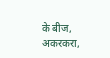के बीज, अकरकरा,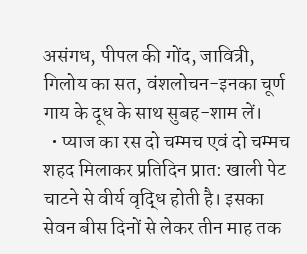असंगध, पीपल की गोंद, जावित्री, गिलोय का सत, वंशलोचन-इनका चूर्ण गाय के दूध के साथ सुबह-शाम लें।
  • प्याज का रस दो चम्मच एवं दो चम्मच शहद मिलाकर प्रतिदिन प्रात: खाली पेट चाटने से वीर्य वृद्धि होती है। इसका सेवन बीस दिनों से लेकर तीन माह तक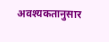अवश्यकतानुसार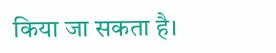किया जा सकता है।